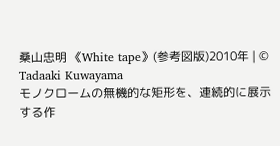桑山忠明 《White tape》(参考図版)2010年 | © Tadaaki Kuwayama
モノクロームの無機的な矩形を、連続的に展示する作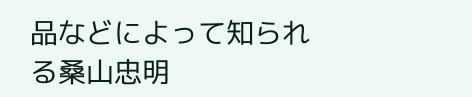品などによって知られる桑山忠明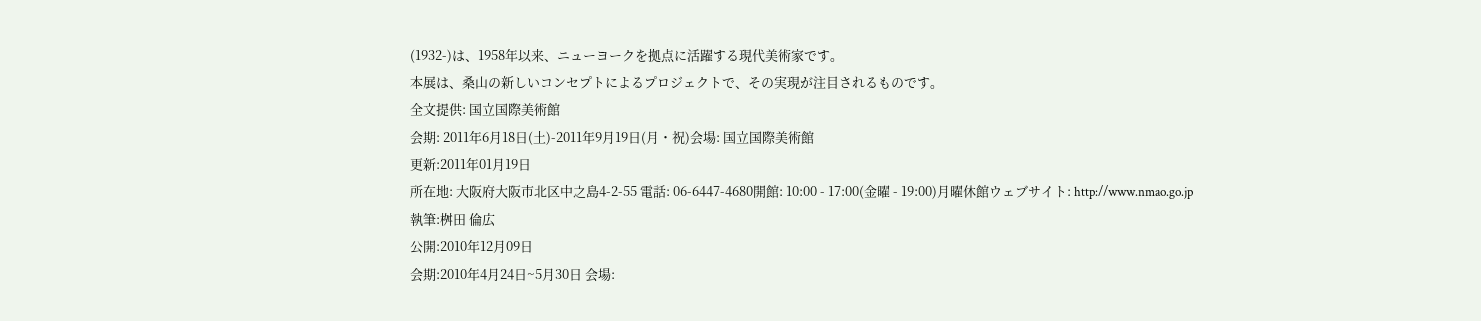(1932-)は、1958年以来、ニューヨークを拠点に活躍する現代美術家です。
本展は、桑山の新しいコンセプトによるプロジェクトで、その実現が注目されるものです。
全文提供: 国立国際美術館
会期: 2011年6月18日(土)-2011年9月19日(月・祝)会場: 国立国際美術館
更新:2011年01月19日
所在地: 大阪府大阪市北区中之島4-2-55 電話: 06-6447-4680開館: 10:00 - 17:00(金曜 - 19:00)月曜休館ウェブサイト: http://www.nmao.go.jp
執筆:桝田 倫広
公開:2010年12月09日
会期:2010年4月24日~5月30日 会場: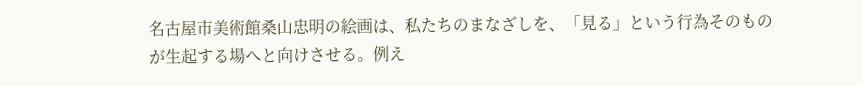名古屋市美術館桑山忠明の絵画は、私たちのまなざしを、「見る」という行為そのものが生起する場へと向けさせる。例え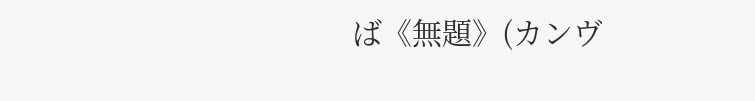ば《無題》(カンヴ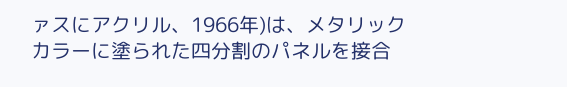ァスにアクリル、1966年)は、メタリックカラーに塗られた四分割のパネルを接合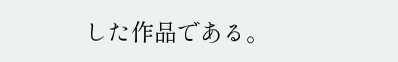した作品である。